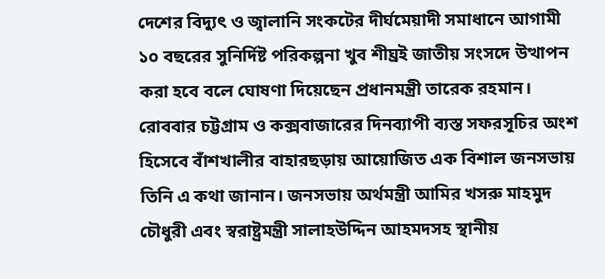দেশের বিদ্যুৎ ও জ্বালানি সংকটের দীর্ঘমেয়াদী সমাধানে আগামী ১০ বছরের সুনির্দিষ্ট পরিকল্পনা খুব শীঘ্রই জাতীয় সংসদে উত্থাপন করা হবে বলে ঘোষণা দিয়েছেন প্রধানমন্ত্রী তারেক রহমান। রোববার চট্টগ্রাম ও কক্সবাজারের দিনব্যাপী ব্যস্ত সফরসূচির অংশ হিসেবে বাঁশখালীর বাহারছড়ায় আয়োজিত এক বিশাল জনসভায় তিনি এ কথা জানান। জনসভায় অর্থমন্ত্রী আমির খসরু মাহমুদ চৌধুরী এবং স্বরাষ্ট্রমন্ত্রী সালাহউদ্দিন আহমদসহ স্থানীয়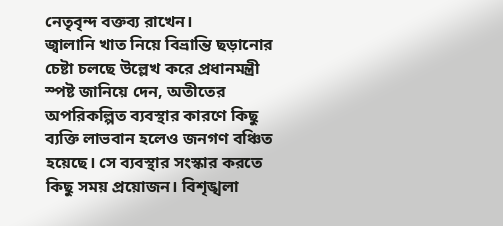নেতৃবৃন্দ বক্তব্য রাখেন।
জ্বালানি খাত নিয়ে বিভ্রান্তি ছড়ানোর চেষ্টা চলছে উল্লেখ করে প্রধানমন্ত্রী স্পষ্ট জানিয়ে দেন, অতীতের অপরিকল্পিত ব্যবস্থার কারণে কিছু ব্যক্তি লাভবান হলেও জনগণ বঞ্চিত হয়েছে। সে ব্যবস্থার সংস্কার করতে কিছু সময় প্রয়োজন। বিশৃঙ্খলা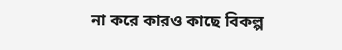না করে কারও কাছে বিকল্প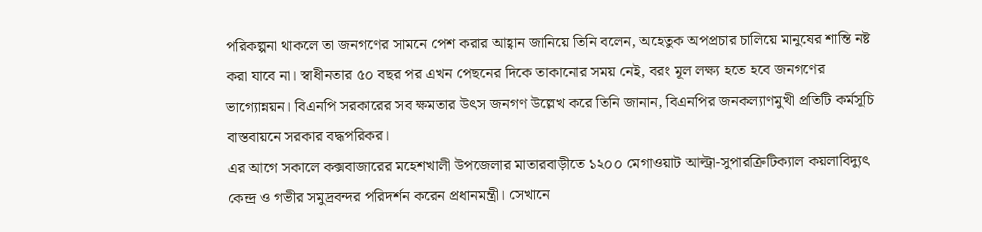পরিকল্পনা থাকলে তা জনগণের সামনে পেশ করার আহ্বান জানিয়ে তিনি বলেন, অহেতুক অপপ্রচার চালিয়ে মানুষের শান্তি নষ্ট করা যাবে না। স্বাধীনতার ৫০ বছর পর এখন পেছনের দিকে তাকানোর সময় নেই, বরং মূল লক্ষ্য হতে হবে জনগণের ভাগ্যোন্নয়ন। বিএনপি সরকারের সব ক্ষমতার উৎস জনগণ উল্লেখ করে তিনি জানান, বিএনপির জনকল্যাণমুখী প্রতিটি কর্মসূচি বাস্তবায়নে সরকার বদ্ধপরিকর।
এর আগে সকালে কক্সবাজারের মহেশখালী উপজেলার মাতারবাড়ীতে ১২০০ মেগাওয়াট আল্ট্রা-সুপারক্রিটিক্যাল কয়লাবিদ্যুৎ কেন্দ্র ও গভীর সমুদ্রবন্দর পরিদর্শন করেন প্রধানমন্ত্রী। সেখানে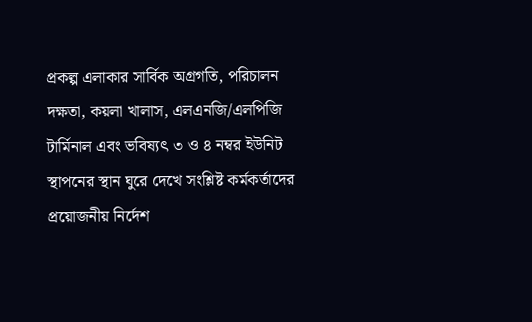প্রকল্প এলাকার সার্বিক অগ্রগতি, পরিচালন দক্ষতা, কয়লা খালাস, এলএনজি/এলপিজি টার্মিনাল এবং ভবিষ্যৎ ৩ ও ৪ নম্বর ইউনিট স্থাপনের স্থান ঘুরে দেখে সংশ্লিষ্ট কর্মকর্তাদের প্রয়োজনীয় নির্দেশ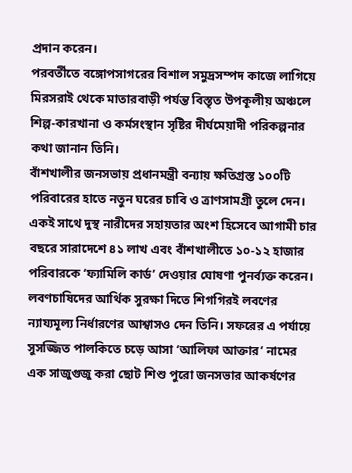প্রদান করেন।
পরবর্তীতে বঙ্গোপসাগরের বিশাল সমুদ্রসম্পদ কাজে লাগিয়ে মিরসরাই থেকে মাতারবাড়ী পর্যন্ত বিস্তৃত উপকূলীয় অঞ্চলে শিল্প-কারখানা ও কর্মসংস্থান সৃষ্টির দীর্ঘমেয়াদী পরিকল্পনার কথা জানান তিনি।
বাঁশখালীর জনসভায় প্রধানমন্ত্রী বন্যায় ক্ষতিগ্রস্ত ১০০টি পরিবারের হাতে নতুন ঘরের চাবি ও ত্রাণসামগ্রী তুলে দেন। একই সাথে দুস্থ নারীদের সহায়তার অংশ হিসেবে আগামী চার বছরে সারাদেশে ৪১ লাখ এবং বাঁশখালীতে ১০-১২ হাজার পরিবারকে ‘ফ্যামিলি কার্ড’ দেওয়ার ঘোষণা পুনর্ব্যক্ত করেন।
লবণচাষিদের আর্থিক সুরক্ষা দিতে শিগগিরই লবণের ন্যায্যমূল্য নির্ধারণের আশ্বাসও দেন তিনি। সফরের এ পর্যায়ে সুসজ্জিত পালকিতে চড়ে আসা ‘আলিফা আক্তার’ নামের এক সাজুগুজু করা ছোট শিশু পুরো জনসভার আকর্ষণের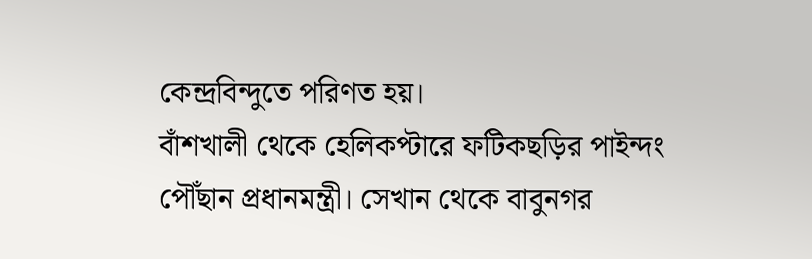কেন্দ্রবিন্দুতে পরিণত হয়।
বাঁশখালী থেকে হেলিকপ্টারে ফটিকছড়ির পাইন্দং পৌঁছান প্রধানমন্ত্রী। সেখান থেকে বাবুনগর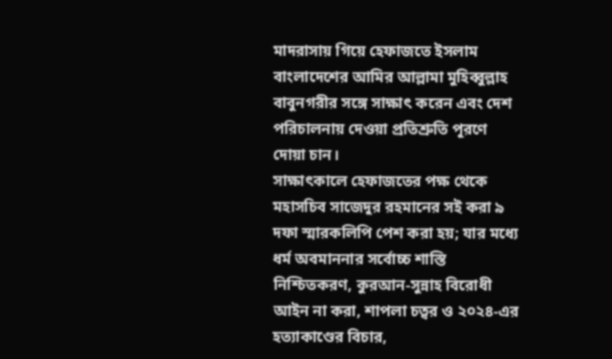মাদরাসায় গিয়ে হেফাজতে ইসলাম বাংলাদেশের আমির আল্লামা মুহিব্বুল্লাহ বাবুনগরীর সঙ্গে সাক্ষাৎ করেন এবং দেশ পরিচালনায় দেওয়া প্রতিশ্রুতি পূরণে দোয়া চান।
সাক্ষাৎকালে হেফাজতের পক্ষ থেকে মহাসচিব সাজেদুর রহমানের সই করা ৯ দফা স্মারকলিপি পেশ করা হয়; যার মধ্যে ধর্ম অবমাননার সর্বোচ্চ শাস্তি নিশ্চিতকরণ, কুরআন-সুন্নাহ বিরোধী আইন না করা, শাপলা চত্বর ও ২০২৪-এর হত্যাকাণ্ডের বিচার,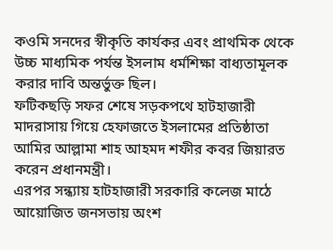কওমি সনদের স্বীকৃতি কার্যকর এবং প্রাথমিক থেকে উচ্চ মাধ্যমিক পর্যন্ত ইসলাম ধর্মশিক্ষা বাধ্যতামূলক করার দাবি অন্তর্ভুক্ত ছিল।
ফটিকছড়ি সফর শেষে সড়কপথে হাটহাজারী মাদরাসায় গিয়ে হেফাজতে ইসলামের প্রতিষ্ঠাতা আমির আল্লামা শাহ আহমদ শফীর কবর জিয়ারত করেন প্রধানমন্ত্রী।
এরপর সন্ধ্যায় হাটহাজারী সরকারি কলেজ মাঠে আয়োজিত জনসভায় অংশ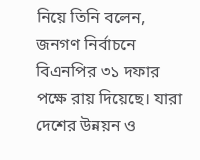নিয়ে তিনি বলেন, জনগণ নির্বাচনে বিএনপির ৩১ দফার পক্ষে রায় দিয়েছে। যারা দেশের উন্নয়ন ও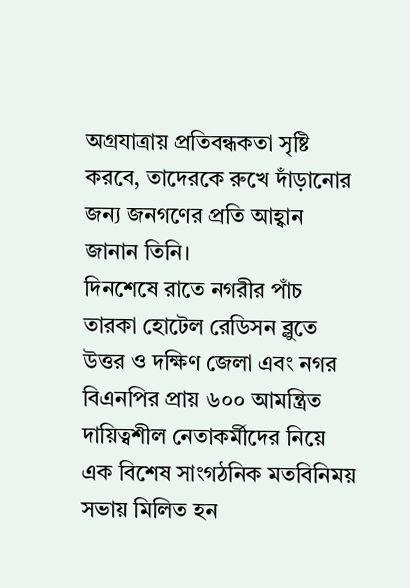অগ্রযাত্রায় প্রতিবন্ধকতা সৃষ্টি করবে, তাদেরকে রুখে দাঁড়ানোর জন্য জনগণের প্রতি আহ্বান জানান তিনি।
দিনশেষে রাতে নগরীর পাঁচ তারকা হোটেল রেডিসন ব্লুতে উত্তর ও দক্ষিণ জেলা এবং নগর বিএনপির প্রায় ৬০০ আমন্ত্রিত দায়িত্বশীল নেতাকর্মীদের নিয়ে এক বিশেষ সাংগঠনিক মতবিনিময় সভায় মিলিত হন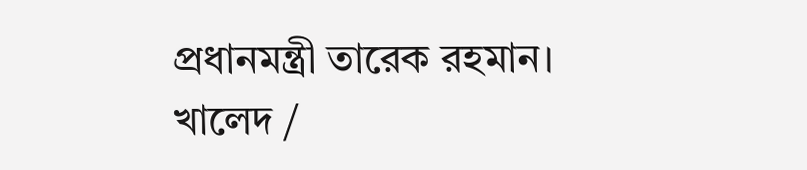প্রধানমন্ত্রী তারেক রহমান।
খালেদ /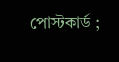পোস্টকার্ড ;